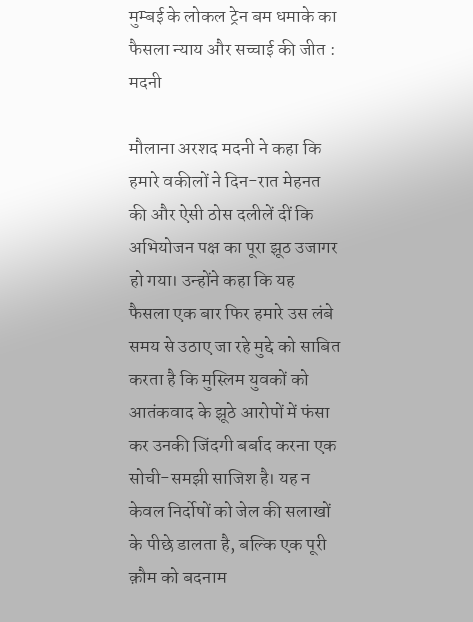मुम्बई के लोकल ट्रेन बम धमाके का फैसला न्याय और सच्चाई की जीत : मदनी

मौलाना अरशद मदनी ने कहा कि हमारे वकीलों ने दिन-रात मेहनत की और ऐसी ठोस दलीलें दीं कि अभियोजन पक्ष का पूरा झूठ उजागर हो गया। उन्होंने कहा कि यह फैसला एक बार फिर हमारे उस लंबे समय से उठाए जा रहे मुद्दे को साबित करता है कि मुस्लिम युवकों को आतंकवाद के झूठे आरोपों में फंसा कर उनकी जिंदगी बर्बाद करना एक सोची-समझी साजिश है। यह न केवल निर्दोषों को जेल की सलाखों के पीछे डालता है, बल्कि एक पूरी क़ौम को बदनाम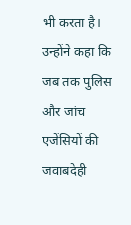भी करता है। उन्होंने कहा कि जब तक पुलिस और जांच एजेंसियों की जवाबदेही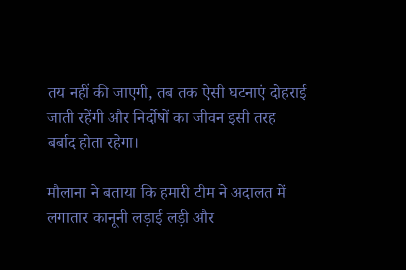तय नहीं की जाएगी, तब तक ऐसी घटनाएं दोहराई जाती रहेंगी और निर्दोषों का जीवन इसी तरह बर्बाद होता रहेगा।

मौलाना ने बताया कि हमारी टीम ने अदालत में लगातार कानूनी लड़ाई लड़ी और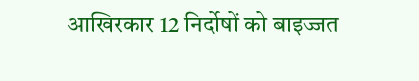आखिरकार 12 निर्दोषों को बाइज्जत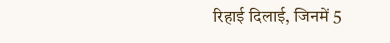रिहाई दिलाई, जिनमें 5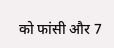को फांसी और 7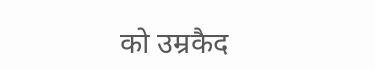को उम्रकैद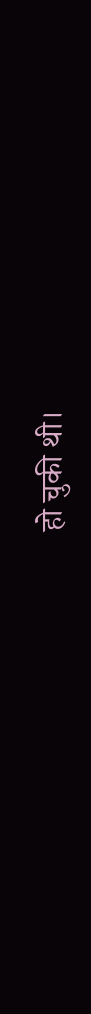हो चुकी थी।